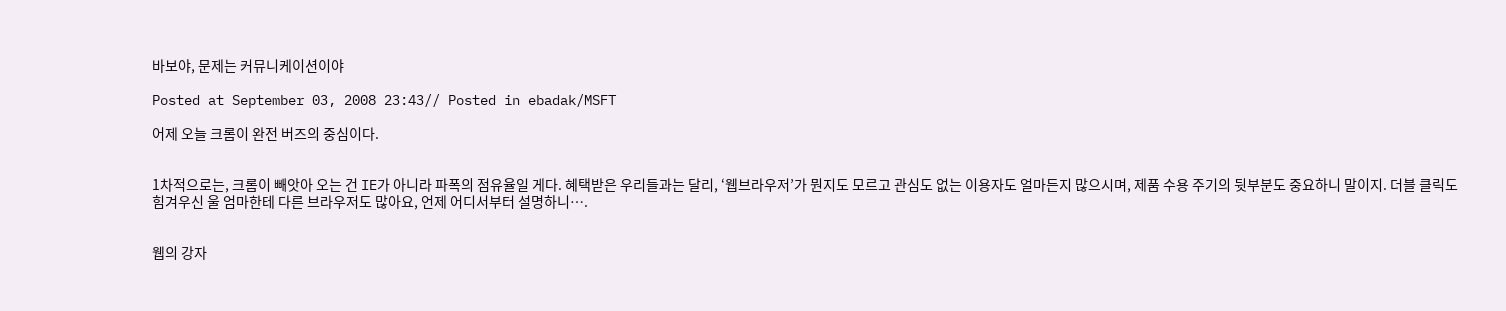바보야, 문제는 커뮤니케이션이야

Posted at September 03, 2008 23:43// Posted in ebadak/MSFT

어제 오늘 크롬이 완전 버즈의 중심이다.


1차적으로는, 크롬이 빼앗아 오는 건 IE가 아니라 파폭의 점유율일 게다. 혜택받은 우리들과는 달리, ‘웹브라우저’가 뭔지도 모르고 관심도 없는 이용자도 얼마든지 많으시며, 제품 수용 주기의 뒷부분도 중요하니 말이지. 더블 클릭도 힘겨우신 울 엄마한테 다른 브라우저도 많아요, 언제 어디서부터 설명하니….


웹의 강자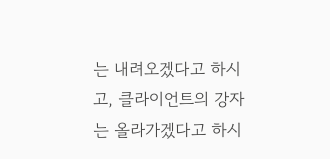는 내려오겠다고 하시고, 클라이언트의 강자는 올라가겠다고 하시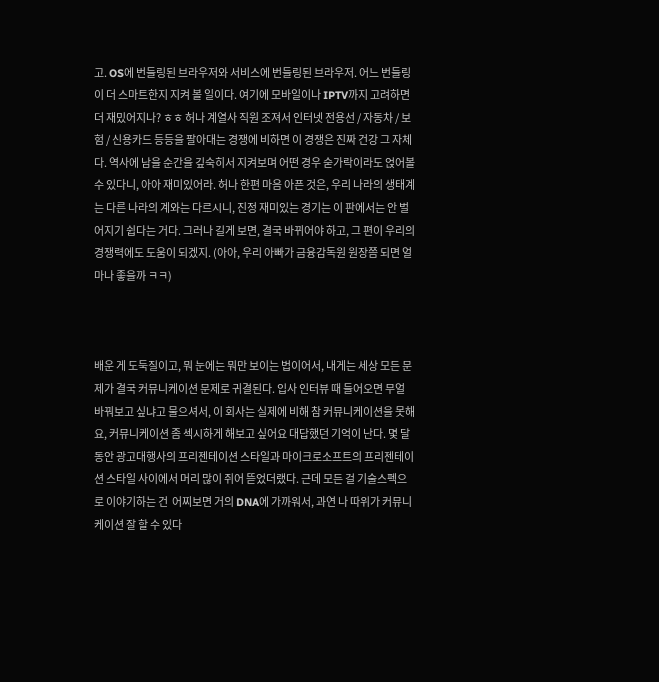고. OS에 번들링된 브라우저와 서비스에 번들링된 브라우저. 어느 번들링이 더 스마트한지 지켜 볼 일이다. 여기에 모바일이나 IPTV까지 고려하면 더 재밌어지나? ㅎㅎ 허나 계열사 직원 조져서 인터넷 전용선 / 자동차 / 보험 / 신용카드 등등을 팔아대는 경쟁에 비하면 이 경쟁은 진짜 건강 그 자체다. 역사에 남을 순간을 깊숙히서 지켜보며 어떤 경우 숟가락이라도 얹어볼 수 있다니, 아아 재미있어라. 허나 한편 마음 아픈 것은, 우리 나라의 생태계는 다른 나라의 계와는 다르시니, 진정 재미있는 경기는 이 판에서는 안 벌어지기 쉽다는 거다. 그러나 길게 보면, 결국 바뀌어야 하고, 그 편이 우리의 경쟁력에도 도움이 되겠지. (아아, 우리 아빠가 금융감독원 원장쯤 되면 얼마나 좋을까 ㅋㅋ)



배운 게 도둑질이고, 뭐 눈에는 뭐만 보이는 법이어서, 내게는 세상 모든 문제가 결국 커뮤니케이션 문제로 귀결된다. 입사 인터뷰 때 들어오면 무얼 바꿔보고 싶냐고 물으셔서, 이 회사는 실제에 비해 참 커뮤니케이션을 못해요, 커뮤니케이션 좀 섹시하게 해보고 싶어요 대답했던 기억이 난다. 몇 달 동안 광고대행사의 프리젠테이션 스타일과 마이크로소프트의 프리젠테이션 스타일 사이에서 머리 많이 쥐어 뜯었더랬다. 근데 모든 걸 기술스펙으로 이야기하는 건  어찌보면 거의 DNA에 가까워서, 과연 나 따위가 커뮤니케이션 잘 할 수 있다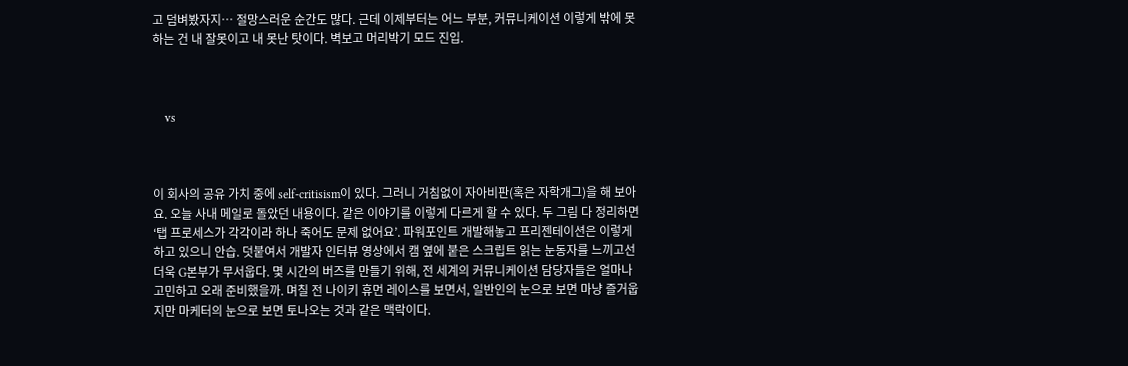고 덤벼봤자지… 절망스러운 순간도 많다. 근데 이제부터는 어느 부분, 커뮤니케이션 이렇게 밖에 못하는 건 내 잘못이고 내 못난 탓이다. 벽보고 머리박기 모드 진입.



    vs



이 회사의 공유 가치 중에 self-critisism이 있다. 그러니 거침없이 자아비판(혹은 자학개그)을 해 보아요. 오늘 사내 메일로 돌았던 내용이다. 같은 이야기를 이렇게 다르게 할 수 있다. 두 그림 다 정리하면 ‘탭 프로세스가 각각이라 하나 죽어도 문제 없어요’. 파워포인트 개발해놓고 프리젠테이션은 이렇게 하고 있으니 안습. 덧붙여서 개발자 인터뷰 영상에서 캠 옆에 붙은 스크립트 읽는 눈동자를 느끼고선 더욱 G본부가 무서웁다. 몇 시간의 버즈를 만들기 위해, 전 세계의 커뮤니케이션 담당자들은 얼마나 고민하고 오래 준비했을까. 며칠 전 나이키 휴먼 레이스를 보면서, 일반인의 눈으로 보면 마냥 즐거웁지만 마케터의 눈으로 보면 토나오는 것과 같은 맥락이다.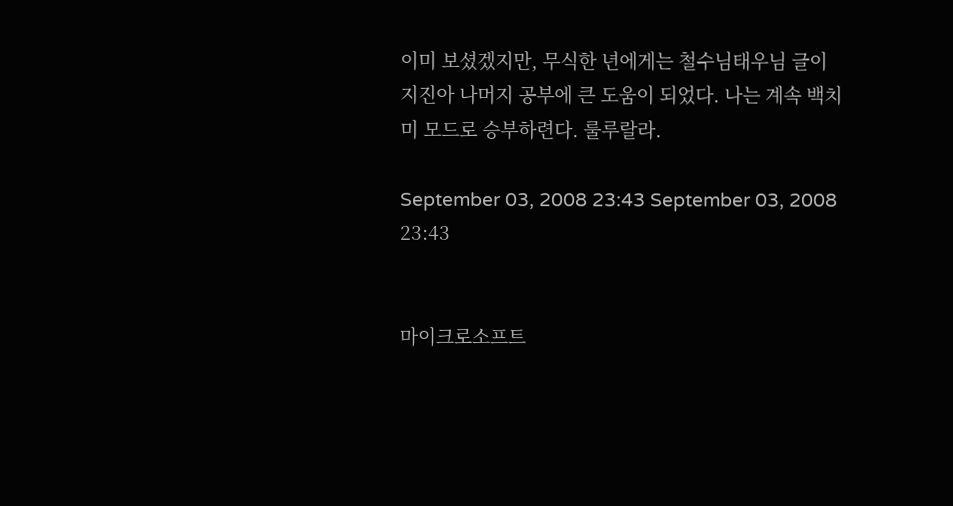이미 보셨겠지만, 무식한 년에게는 철수님태우님 글이 지진아 나머지 공부에 큰 도움이 되었다. 나는 계속 백치미 모드로 승부하련다. 룰루랄라.

September 03, 2008 23:43 September 03, 2008 23:43


마이크로소프트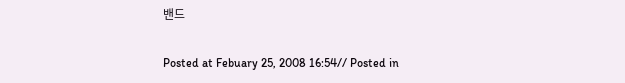밴드

Posted at Febuary 25, 2008 16:54// Posted in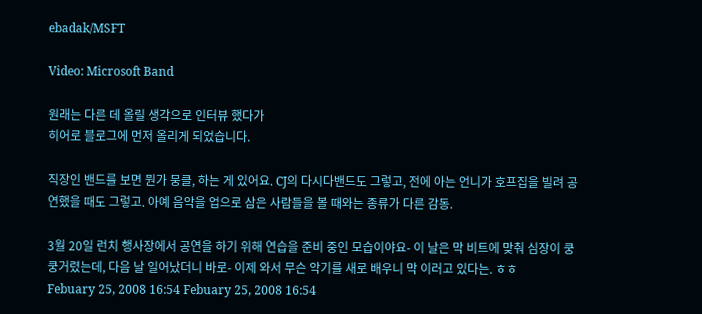ebadak/MSFT

Video: Microsoft Band

원래는 다른 데 올릴 생각으로 인터뷰 했다가
히어로 블로그에 먼저 올리게 되었습니다.

직장인 밴드를 보면 뭔가 뭉클, 하는 게 있어요. CJ의 다시다밴드도 그렇고, 전에 아는 언니가 호프집을 빌려 공연했을 때도 그렇고. 아예 음악을 업으로 삼은 사람들을 볼 때와는 종류가 다른 감동.

3월 20일 런치 행사장에서 공연을 하기 위해 연습을 준비 중인 모습이야요- 이 날은 막 비트에 맞춰 심장이 쿵쿵거렸는데, 다음 날 일어났더니 바로- 이제 와서 무슨 악기를 새로 배우니 막 이러고 있다는. ㅎㅎ
Febuary 25, 2008 16:54 Febuary 25, 2008 16:54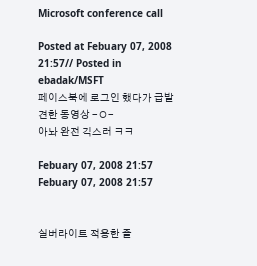Microsoft conference call

Posted at Febuary 07, 2008 21:57// Posted in ebadak/MSFT
페이스북에 로그인 했다가 급발견한 동영상 -ㅇ-
아놔 완전 긱스러 ㅋㅋ

Febuary 07, 2008 21:57 Febuary 07, 2008 21:57


실버라이트 적용한 즐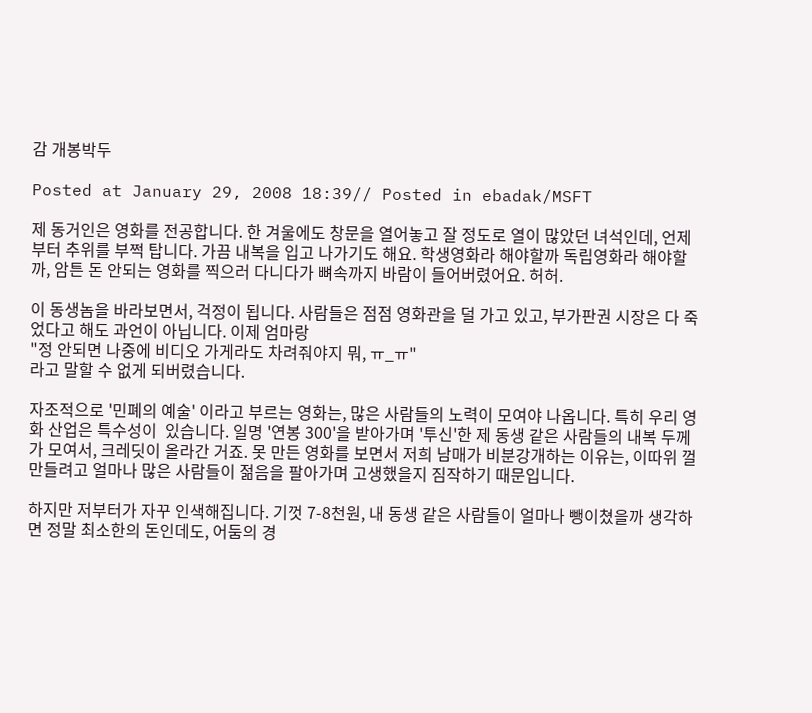감 개봉박두

Posted at January 29, 2008 18:39// Posted in ebadak/MSFT

제 동거인은 영화를 전공합니다. 한 겨울에도 창문을 열어놓고 잘 정도로 열이 많았던 녀석인데, 언제부터 추위를 부쩍 탑니다. 가끔 내복을 입고 나가기도 해요. 학생영화라 해야할까 독립영화라 해야할까, 암튼 돈 안되는 영화를 찍으러 다니다가 뼈속까지 바람이 들어버렸어요. 허허.

이 동생놈을 바라보면서, 걱정이 됩니다. 사람들은 점점 영화관을 덜 가고 있고, 부가판권 시장은 다 죽었다고 해도 과언이 아닙니다. 이제 엄마랑
"정 안되면 나중에 비디오 가게라도 차려줘야지 뭐, ㅠ_ㅠ"
라고 말할 수 없게 되버렸습니다.

자조적으로 '민폐의 예술' 이라고 부르는 영화는, 많은 사람들의 노력이 모여야 나옵니다. 특히 우리 영화 산업은 특수성이  있습니다. 일명 '연봉 300'을 받아가며 '투신'한 제 동생 같은 사람들의 내복 두께가 모여서, 크레딧이 올라간 거죠. 못 만든 영화를 보면서 저희 남매가 비분강개하는 이유는, 이따위 껄 만들려고 얼마나 많은 사람들이 젊음을 팔아가며 고생했을지 짐작하기 때문입니다.

하지만 저부터가 자꾸 인색해집니다. 기껏 7-8천원, 내 동생 같은 사람들이 얼마나 뺑이쳤을까 생각하면 정말 최소한의 돈인데도, 어둠의 경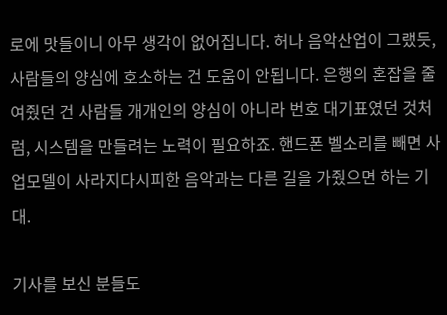로에 맛들이니 아무 생각이 없어집니다. 허나 음악산업이 그랬듯, 사람들의 양심에 호소하는 건 도움이 안됩니다. 은행의 혼잡을 줄여줬던 건 사람들 개개인의 양심이 아니라 번호 대기표였던 것처럼, 시스템을 만들려는 노력이 필요하죠. 핸드폰 벨소리를 빼면 사업모델이 사라지다시피한 음악과는 다른 길을 가줬으면 하는 기대.

기사를 보신 분들도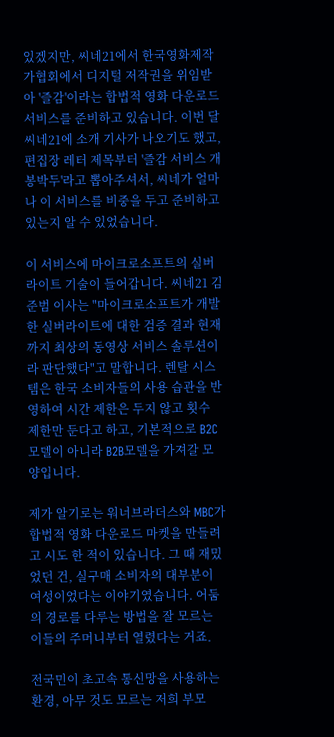있겠지만, 씨네21에서 한국영화제작가협회에서 디지털 저작권을 위임받아 '즐감'이라는 합법적 영화 다운로드 서비스를 준비하고 있습니다. 이번 달 씨네21에 소개 기사가 나오기도 했고, 편집장 레터 제목부터 '즐감 서비스 개봉박두'라고 뽑아주셔서, 씨네가 얼마나 이 서비스를 비중을 두고 준비하고 있는지 알 수 있었습니다.

이 서비스에 마이크로소프트의 실버라이트 기술이 들어갑니다. 씨네21 김준범 이사는 "마이크로소프트가 개발한 실버라이트에 대한 검증 결과 현재까지 최상의 동영상 서비스 솔루션이라 판단했다"고 말합니다. 렌탈 시스템은 한국 소비자들의 사용 습관을 반영하여 시간 제한은 두지 않고 횟수 제한만 둔다고 하고, 기본적으로 B2C모델이 아니라 B2B모델을 가져갈 모양입니다.

제가 알기로는 워너브라더스와 MBC가 합법적 영화 다운로드 마켓을 만들려고 시도 한 적이 있습니다. 그 때 재밌었던 건, 실구매 소비자의 대부분이 여성이었다는 이야기였습니다. 어둠의 경로를 다루는 방법을 잘 모르는 이들의 주머니부터 열렸다는 거죠.

전국민이 초고속 통신망을 사용하는 환경, 아무 것도 모르는 저희 부모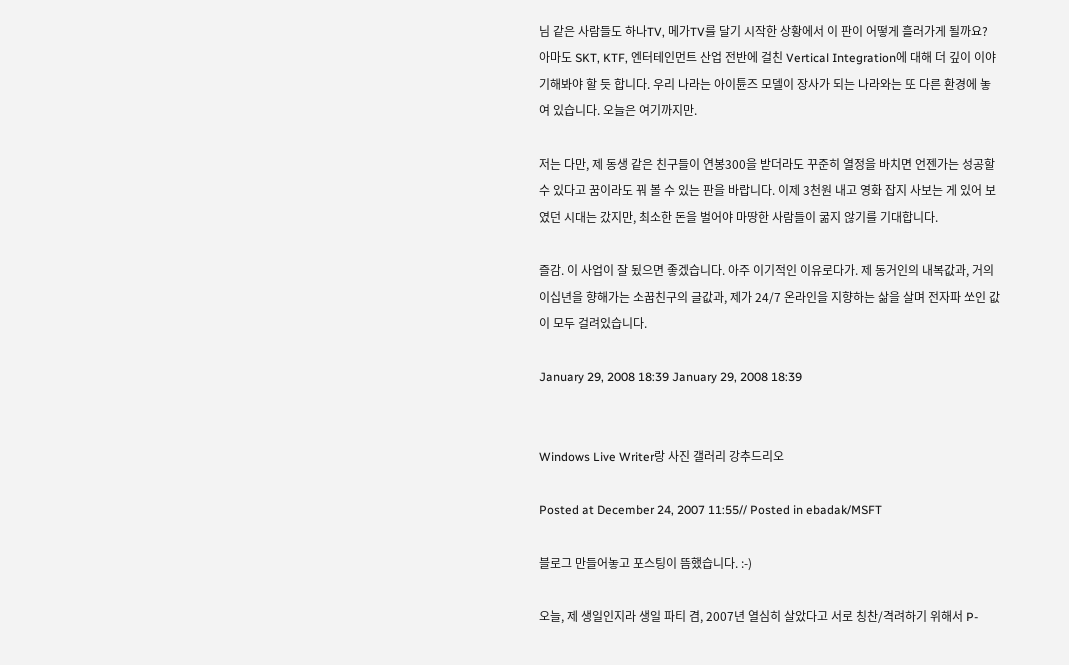님 같은 사람들도 하나TV, 메가TV를 달기 시작한 상황에서 이 판이 어떻게 흘러가게 될까요? 아마도 SKT, KTF, 엔터테인먼트 산업 전반에 걸친 Vertical Integration에 대해 더 깊이 이야기해봐야 할 듯 합니다. 우리 나라는 아이튠즈 모델이 장사가 되는 나라와는 또 다른 환경에 놓여 있습니다. 오늘은 여기까지만.

저는 다만, 제 동생 같은 친구들이 연봉300을 받더라도 꾸준히 열정을 바치면 언젠가는 성공할 수 있다고 꿈이라도 꿔 볼 수 있는 판을 바랍니다. 이제 3천원 내고 영화 잡지 사보는 게 있어 보였던 시대는 갔지만, 최소한 돈을 벌어야 마땅한 사람들이 굶지 않기를 기대합니다.

즐감. 이 사업이 잘 됬으면 좋겠습니다. 아주 이기적인 이유로다가. 제 동거인의 내복값과, 거의 이십년을 향해가는 소꿉친구의 글값과, 제가 24/7 온라인을 지향하는 삶을 살며 전자파 쏘인 값이 모두 걸려있습니다.

January 29, 2008 18:39 January 29, 2008 18:39


Windows Live Writer랑 사진 갤러리 강추드리오

Posted at December 24, 2007 11:55// Posted in ebadak/MSFT

블로그 만들어놓고 포스팅이 뜸했습니다. :-)

오늘, 제 생일인지라 생일 파티 겸, 2007년 열심히 살았다고 서로 칭찬/격려하기 위해서 P-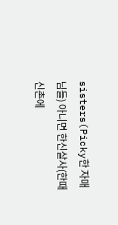sisters(Picky한 자매님들) 아니면 한신살사(한때 신촌에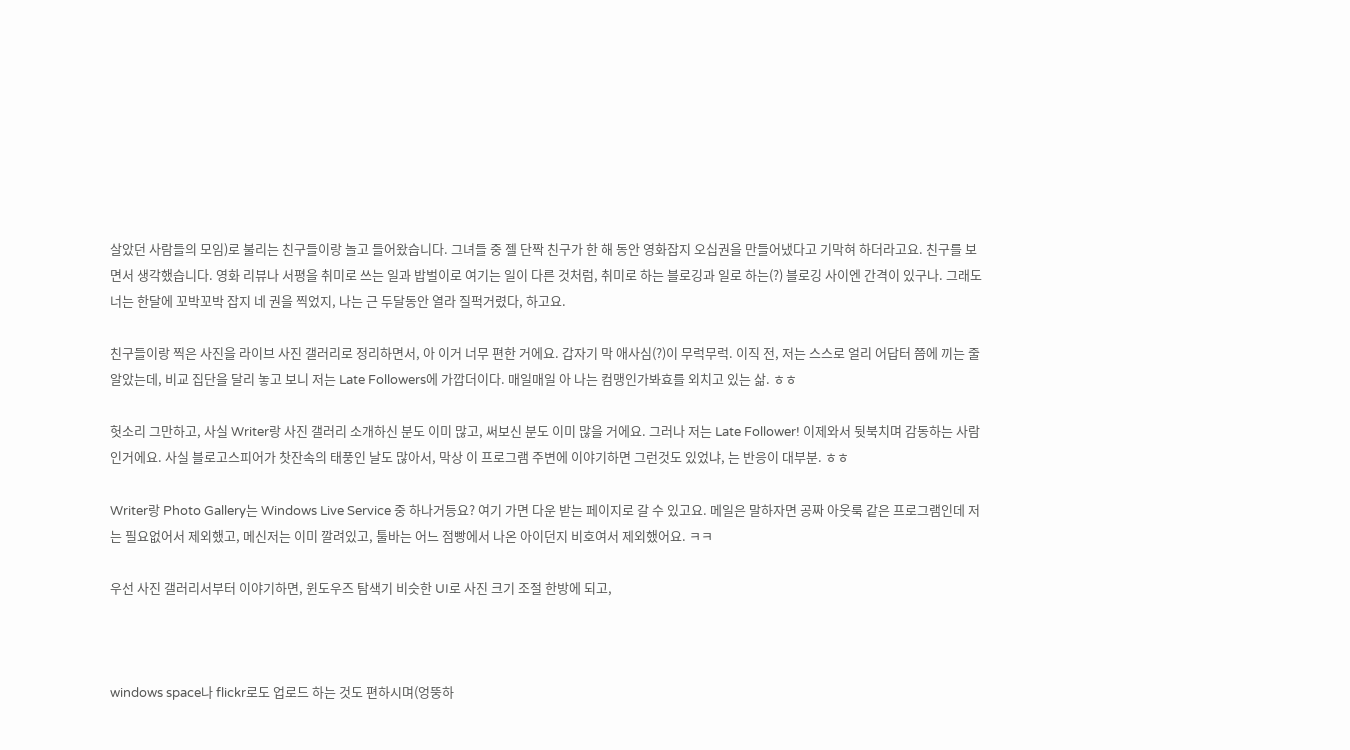살았던 사람들의 모임)로 불리는 친구들이랑 놀고 들어왔습니다. 그녀들 중 젤 단짝 친구가 한 해 동안 영화잡지 오십권을 만들어냈다고 기막혀 하더라고요. 친구를 보면서 생각했습니다. 영화 리뷰나 서평을 취미로 쓰는 일과 밥벌이로 여기는 일이 다른 것처럼, 취미로 하는 블로깅과 일로 하는(?) 블로깅 사이엔 간격이 있구나. 그래도 너는 한달에 꼬박꼬박 잡지 네 권을 찍었지, 나는 근 두달동안 열라 질퍽거렸다, 하고요.

친구들이랑 찍은 사진을 라이브 사진 갤러리로 정리하면서, 아 이거 너무 편한 거에요. 갑자기 막 애사심(?)이 무럭무럭. 이직 전, 저는 스스로 얼리 어답터 쯤에 끼는 줄 알았는데, 비교 집단을 달리 놓고 보니 저는 Late Followers에 가깝더이다. 매일매일 아 나는 컴맹인가봐효를 외치고 있는 삶. ㅎㅎ

헛소리 그만하고, 사실 Writer랑 사진 갤러리 소개하신 분도 이미 많고, 써보신 분도 이미 많을 거에요. 그러나 저는 Late Follower! 이제와서 뒷북치며 감동하는 사람인거에요. 사실 블로고스피어가 찻잔속의 태풍인 날도 많아서, 막상 이 프로그램 주변에 이야기하면 그런것도 있었냐, 는 반응이 대부분. ㅎㅎ

Writer랑 Photo Gallery는 Windows Live Service 중 하나거등요? 여기 가면 다운 받는 페이지로 갈 수 있고요. 메일은 말하자면 공짜 아웃룩 같은 프로그램인데 저는 필요없어서 제외했고, 메신저는 이미 깔려있고, 툴바는 어느 점빵에서 나온 아이던지 비호여서 제외했어요. ㅋㅋ

우선 사진 갤러리서부터 이야기하면, 윈도우즈 탐색기 비슷한 UI로 사진 크기 조절 한방에 되고,



windows space나 flickr로도 업로드 하는 것도 편하시며(엉뚱하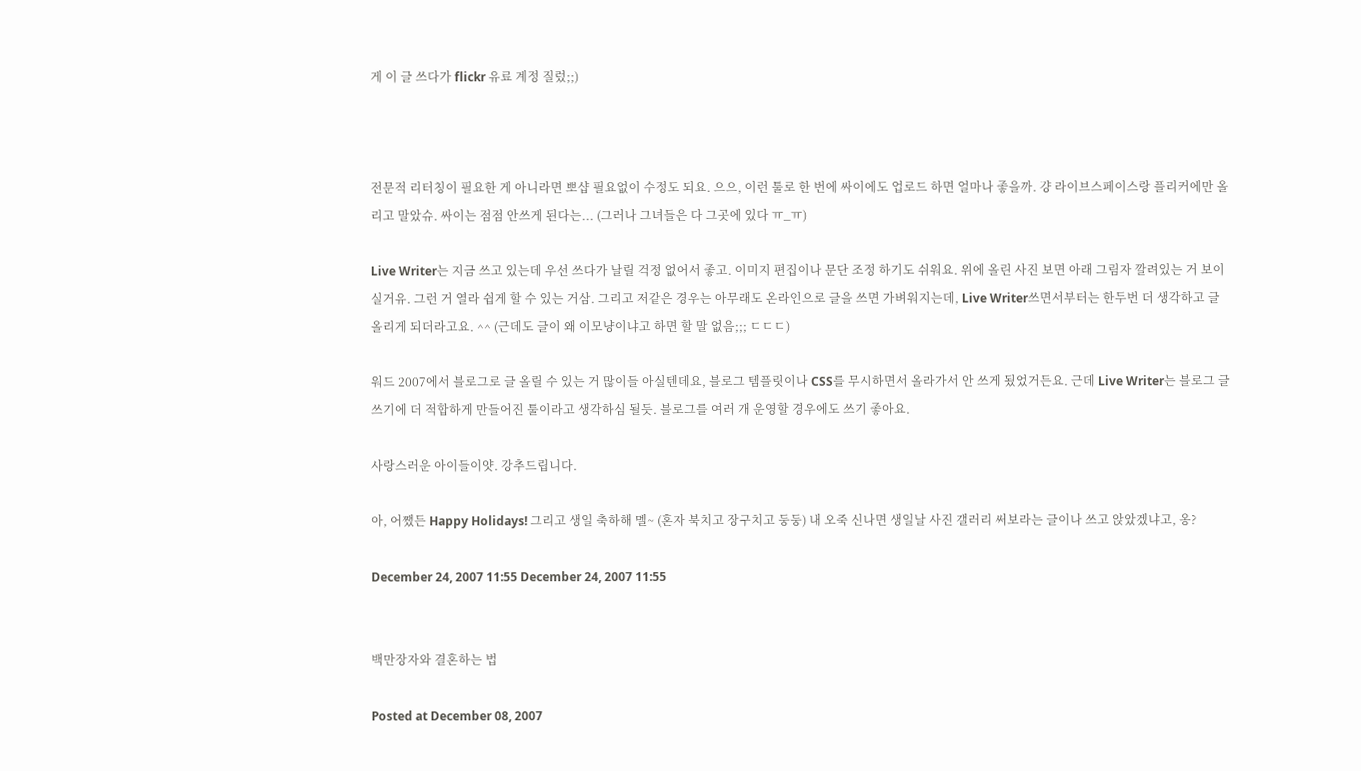게 이 글 쓰다가 flickr 유료 계정 질렀;;)



전문적 리터칭이 필요한 게 아니라면 뽀샵 필요없이 수정도 되요. 으으, 이런 툴로 한 번에 싸이에도 업로드 하면 얼마나 좋을까. 걍 라이브스페이스랑 플리커에만 올리고 말았슈. 싸이는 점점 안쓰게 된다는... (그러나 그녀들은 다 그곳에 있다 ㅠ_ㅠ)

Live Writer는 지금 쓰고 있는데 우선 쓰다가 날릴 걱정 없어서 좋고. 이미지 편집이나 문단 조정 하기도 쉬워요. 위에 올린 사진 보면 아래 그림자 깔려있는 거 보이실거유. 그런 거 열라 쉽게 할 수 있는 거삼. 그리고 저같은 경우는 아무래도 온라인으로 글을 쓰면 가벼워지는데, Live Writer쓰면서부터는 한두번 더 생각하고 글 올리게 되더라고요. ^^ (근데도 글이 왜 이모냥이냐고 하면 할 말 없음;;; ㄷㄷㄷ)

워드 2007에서 블로그로 글 올릴 수 있는 거 많이들 아실텐데요, 블로그 템플릿이나 CSS를 무시하면서 올라가서 안 쓰게 됬었거든요. 근데 Live Writer는 블로그 글쓰기에 더 적합하게 만들어진 툴이라고 생각하심 될듯. 블로그를 여러 개 운영할 경우에도 쓰기 좋아요.

사랑스러운 아이들이얏. 강추드립니다.

아, 어쨌든 Happy Holidays! 그리고 생일 축하해 멜~ (혼자 북치고 장구치고 둥둥) 내 오죽 신나면 생일날 사진 갤러리 써보라는 글이나 쓰고 앉았겠냐고, 옹?

December 24, 2007 11:55 December 24, 2007 11:55


백만장자와 결혼하는 법

Posted at December 08, 2007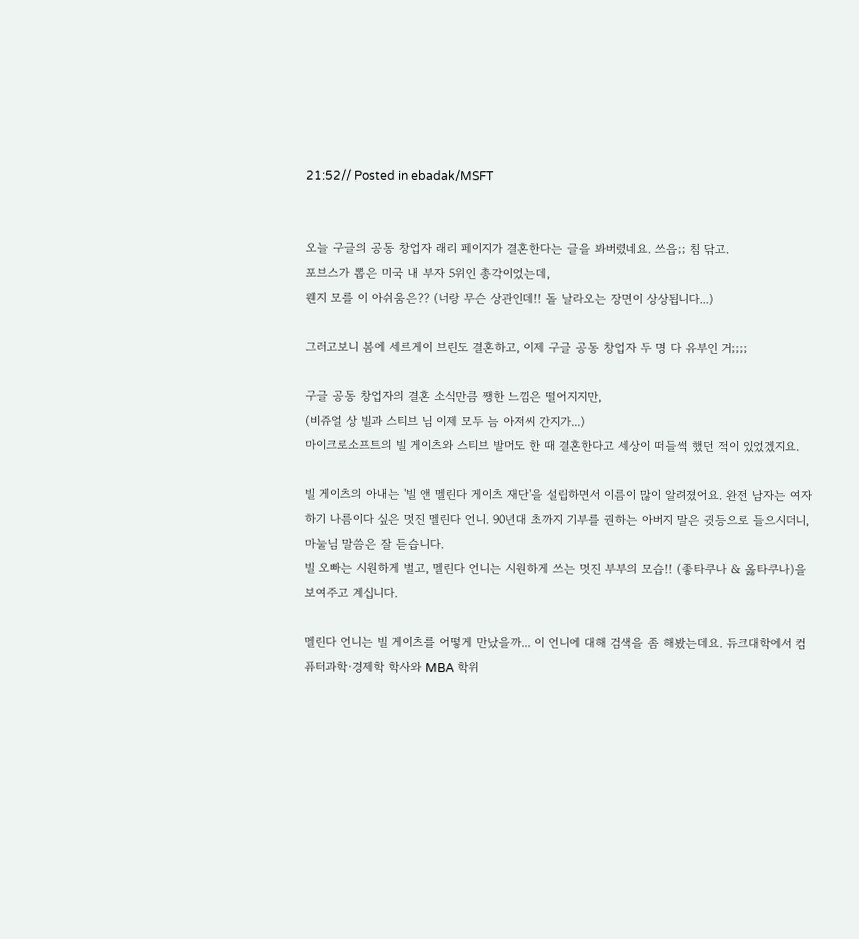21:52// Posted in ebadak/MSFT


오늘 구글의 공동 창업자 래리 페이지가 결혼한다는 글을 봐버렸네요. 쓰읍;; 침 닦고.
포브스가 뽑은 미국 내 부자 5위인 총각이었는데,
웬지 모를 이 아쉬움은?? (너랑 무슨 상관인데!! 돌 날라오는 장면이 상상됩니다...)

그러고보니 봄에 세르게이 브린도 결혼하고, 이제 구글 공동 창업자 두 명 다 유부인 거;;;;

구글 공동 창업자의 결혼 소식만큼 쨍한 느낌은 떨어지지만,
(비쥬얼 상 빌과 스티브 님 이제 모두 늠 아저씨 간지가...)
마이크로소프트의 빌 게이츠와 스티브 발머도 한 때 결혼한다고 세상이 떠들썩 했던 적이 있었겠지요.

빌 게이츠의 아내는 '빌 앤 멜린다 게이츠 재단'을 설립하면서 이름이 많이 알려졌어요. 완전 남자는 여자하기 나름이다 싶은 멋진 멜린다 언니. 90년대 초까지 기부를 권하는 아버지 말은 귓등으로 들으시더니, 마눌님 말씀은 잘 듣습니다.
빌 오빠는 시원하게 벌고, 멜린다 언니는 시원하게 쓰는 멋진 부부의 모습!! (좋타쿠나 & 옳타쿠나)을 보여주고 계십니다.

멜린다 언니는 빌 게이츠를 어떻게 만났을까... 이 언니에 대해 검색을 좀 해봤는데요. 듀크대학에서 컴퓨터과학·경제학 학사와 MBA 학위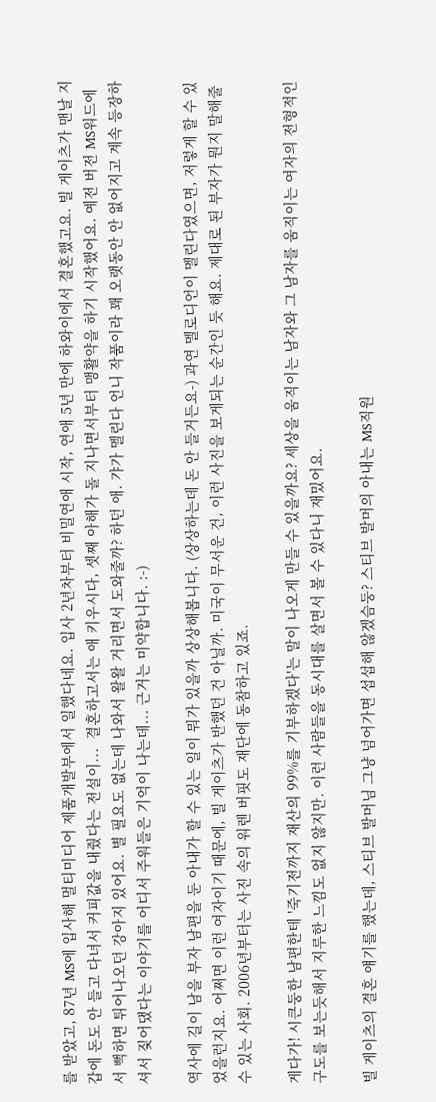를 받았고, 87년 MS에 입사해 멀티미디어 제품개발부에서 일했다네요. 입사 2년차부터 비밀연애 시작, 연애 5년 만에 하와이에서 결혼했고요. 빌 게이츠가 맨날 지갑에 돈도 안 들고 다녀서 커피값을 내줬다는 전설이...  결혼하고서는 애 키우시다, 셋째 아해가 돌 지나면서부터 맹활약을 하기 시작했어요. 예전 버전 MS워드에서 뻑하면 튀어나오던 강아지 있어요. 별 필요도 없는데 나와서 왈왈 거리면서 도와줄까? 하던 애. 갸가 멜린다 언니 작품이라 꽤 오랫동안 안 없어지고 계속 등장하셔서 짖어댔다는 이야기를 어디서 주워들은 기억이 나는데... 근거는 미약합니다. :-)

역사에 길이 남을 부자 남편을 둔 아내가 할 수 있는 일이 뭐가 있을까 상상해봅니다. (상상하는데 돈 안 들거든요-) 과연 멜로디언이 멜린다였으면, 저렇게 할 수 있었을런지요. 어쩌면 이런 여자이기 때문에, 빌 게이츠가 반했던 건 아닐까. 미국이 무서운 건, 이런 사진을 보게되는 순간인 듯 해요. 제대로 된 부자가 뭔지 말해줄 수 있는 사회. 2006년부터는 사진 속의 워렌 버핏도 재단에 동참하고 있죠.

게다가! 시큰둥한 남편한테 '죽기전까지 재산의 99%를 기부하겠다'는 말이 나오게 만들 수 있을까요? 세상을 움직이는 남자와 그 남자를 움직이는 여자의 전형적인 구도를 보는듯해서 지루한 느낌도 없지 않지만. 이런 사람들을 동시대를 살면서 볼 수 있다니 재밌어요.

빌 게이츠의 결혼 얘기를 했는데, 스티브 발머님 그냥 넘어가면 섭섭해 않겠슴둥? 스티브 발머의 아내는 MS직원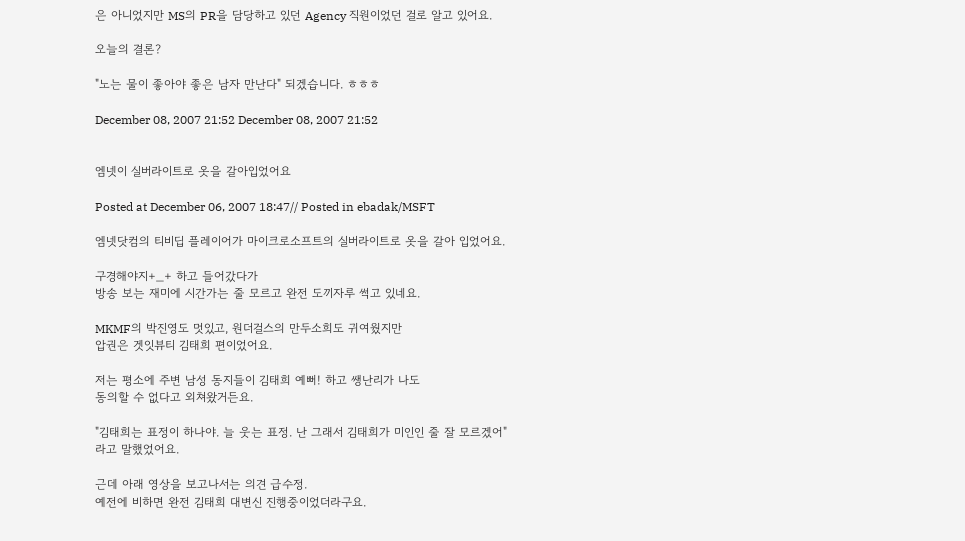은 아니었지만 MS의 PR을 담당하고 있던 Agency 직원이었던 걸로 알고 있어요.

오늘의 결론?

"노는 물이 좋아야 좋은 남자 만난다" 되겠습니다. ㅎㅎㅎ

December 08, 2007 21:52 December 08, 2007 21:52


엠넷이 실버라이트로 옷을 갈아입었어요

Posted at December 06, 2007 18:47// Posted in ebadak/MSFT

엠넷닷컴의 티비딥 플레이어가 마이크로소프트의 실버라이트로 옷을 갈아 입었어요.

구경해야지+_+ 하고 들어갔다가
방송 보는 재미에 시간가는 줄 모르고 완전 도끼자루 썩고 있네요.

MKMF의 박진영도 멋있고, 원더걸스의 만두소희도 귀여웠지만
압권은 겟잇뷰티 김태희 편이었어요.

저는 평소에 주변 남성 동지들이 김태희 예뻐! 하고 쌩난리가 나도
동의할 수 없다고 외쳐왔거든요.

"김태희는 표정이 하나야. 늘 웃는 표정. 난 그래서 김태희가 미인인 줄 잘 모르겠어" 라고 말했었어요.

근데 아래 영상을 보고나서는 의견 급수정.
예전에 비하면 완전 김태희 대변신 진행중이었더라구요.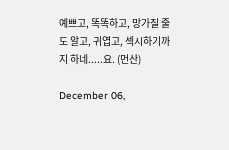예쁘고, 똑똑하고, 망가질 줄도 알고, 귀엽고, 섹시하기까지 하네.....요. (먼산)

December 06,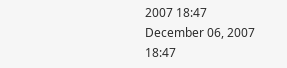2007 18:47 December 06, 2007 18:47